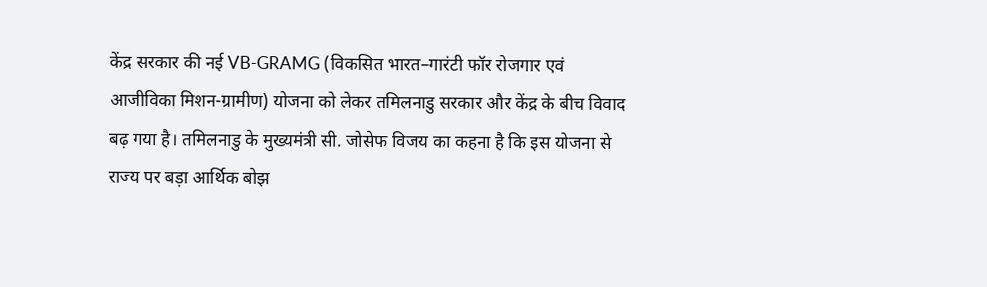केंद्र सरकार की नई VB-GRAMG (विकसित भारत–गारंटी फॉर रोजगार एवं आजीविका मिशन-ग्रामीण) योजना को लेकर तमिलनाडु सरकार और केंद्र के बीच विवाद बढ़ गया है। तमिलनाडु के मुख्यमंत्री सी. जोसेफ विजय का कहना है कि इस योजना से राज्य पर बड़ा आर्थिक बोझ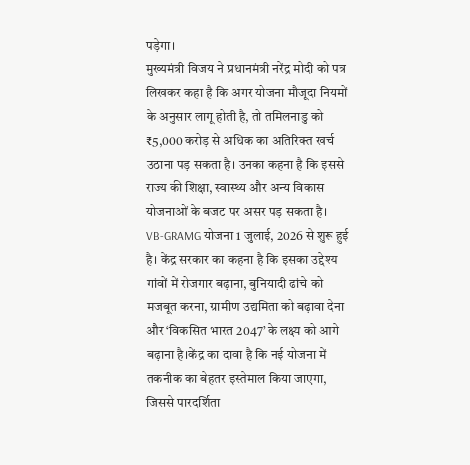पड़ेगा।
मुख्यमंत्री विजय ने प्रधानमंत्री नरेंद्र मोदी को पत्र लिखकर कहा है कि अगर योजना मौजूदा नियमों के अनुसार लागू होती है, तो तमिलनाडु को ₹5,000 करोड़ से अधिक का अतिरिक्त खर्च उठाना पड़ सकता है। उनका कहना है कि इससे राज्य की शिक्षा, स्वास्थ्य और अन्य विकास योजनाओं के बजट पर असर पड़ सकता है।
VB-GRAMG योजना 1 जुलाई, 2026 से शुरू हुई है। केंद्र सरकार का कहना है कि इसका उद्देश्य गांवों में रोजगार बढ़ाना, बुनियादी ढांचे को मजबूत करना, ग्रामीण उद्यमिता को बढ़ावा देना और ‘विकसित भारत 2047’ के लक्ष्य को आगे बढ़ाना है।केंद्र का दावा है कि नई योजना में तकनीक का बेहतर इस्तेमाल किया जाएगा, जिससे पारदर्शिता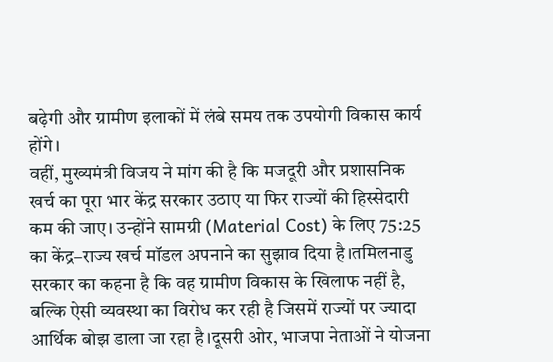बढ़ेगी और ग्रामीण इलाकों में लंबे समय तक उपयोगी विकास कार्य होंगे।
वहीं, मुख्यमंत्री विजय ने मांग की है कि मजदूरी और प्रशासनिक खर्च का पूरा भार केंद्र सरकार उठाए या फिर राज्यों की हिस्सेदारी कम की जाए। उन्होंने सामग्री (Material Cost) के लिए 75:25 का केंद्र–राज्य खर्च मॉडल अपनाने का सुझाव दिया है।तमिलनाडु सरकार का कहना है कि वह ग्रामीण विकास के खिलाफ नहीं है, बल्कि ऐसी व्यवस्था का विरोध कर रही है जिसमें राज्यों पर ज्यादा आर्थिक बोझ डाला जा रहा है।दूसरी ओर, भाजपा नेताओं ने योजना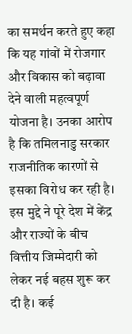का समर्थन करते हुए कहा कि यह गांवों में रोजगार और विकास को बढ़ावा देने वाली महत्वपूर्ण योजना है। उनका आरोप है कि तमिलनाडु सरकार राजनीतिक कारणों से इसका विरोध कर रही है।
इस मुद्दे ने पूरे देश में केंद्र और राज्यों के बीच वित्तीय जिम्मेदारी को लेकर नई बहस शुरू कर दी है। कई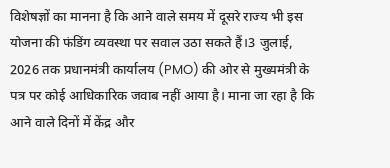विशेषज्ञों का मानना है कि आने वाले समय में दूसरे राज्य भी इस योजना की फंडिंग व्यवस्था पर सवाल उठा सकते हैं।3 जुलाई, 2026 तक प्रधानमंत्री कार्यालय (PMO) की ओर से मुख्यमंत्री के पत्र पर कोई आधिकारिक जवाब नहीं आया है। माना जा रहा है कि आने वाले दिनों में केंद्र और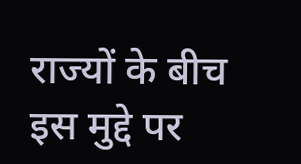राज्यों के बीच इस मुद्दे पर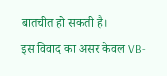बातचीत हो सकती है।
इस विवाद का असर केवल VB-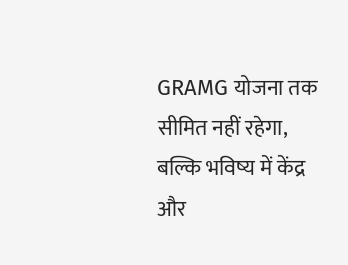GRAMG योजना तक सीमित नहीं रहेगा, बल्कि भविष्य में केंद्र और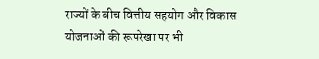राज्यों के बीच वित्तीय सहयोग और विकास योजनाओं की रूपरेखा पर भी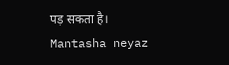पड़ सकता है।
Mantasha neyaz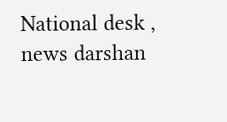National desk , news darshan